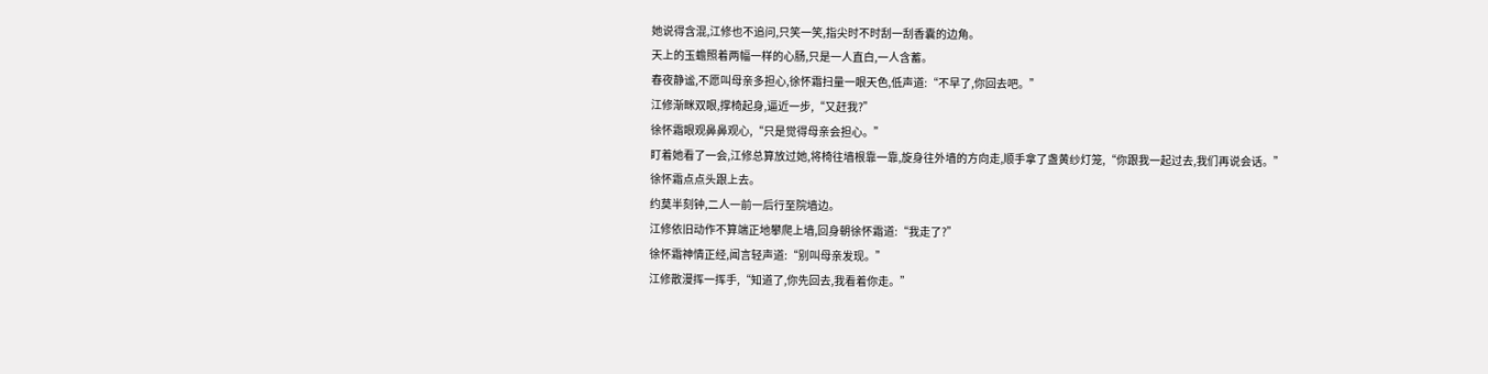她说得含混,江修也不追问,只笑一笑,指尖时不时刮一刮香囊的边角。
天上的玉蟾照着两幅一样的心肠,只是一人直白,一人含蓄。
春夜静谧,不愿叫母亲多担心,徐怀霜扫量一眼天色,低声道:“不早了,你回去吧。”
江修渐眯双眼,撑椅起身,逼近一步,“又赶我?”
徐怀霜眼观鼻鼻观心,“只是觉得母亲会担心。”
盯着她看了一会,江修总算放过她,将椅往墙根靠一靠,旋身往外墙的方向走,顺手拿了盏黄纱灯笼,“你跟我一起过去,我们再说会话。”
徐怀霜点点头跟上去。
约莫半刻钟,二人一前一后行至院墙边。
江修依旧动作不算端正地攀爬上墙,回身朝徐怀霜道:“我走了?”
徐怀霜神情正经,闻言轻声道:“别叫母亲发现。”
江修散漫挥一挥手,“知道了,你先回去,我看着你走。”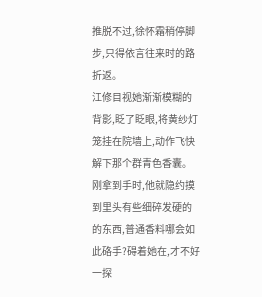推脱不过,徐怀霜稍停脚步,只得依言往来时的路折返。
江修目视她渐渐模糊的背影,眨了眨眼,将黄纱灯笼挂在院墙上,动作飞快解下那个群青色香囊。
刚拿到手时,他就隐约摸到里头有些细碎发硬的的东西,普通香料哪会如此硌手?碍着她在,才不好一探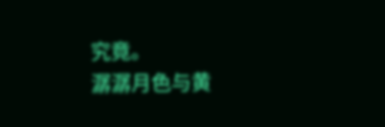究竟。
潺潺月色与黄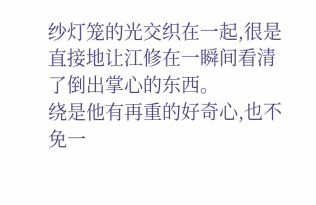纱灯笼的光交织在一起,很是直接地让江修在一瞬间看清了倒出掌心的东西。
绕是他有再重的好奇心,也不免一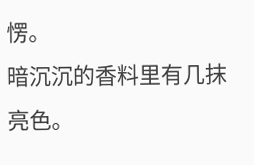愣。
暗沉沉的香料里有几抹亮色。